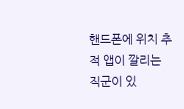핸드폰에 위치 추적 앱이 깔리는 직군이 있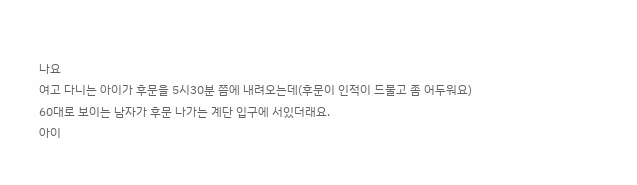나요
여고 다니는 아이가 후문을 5시30분 쯤에 내려오는데(후문이 인적이 드물고 좀 어두워요)
60대로 보이는 남자가 후문 나가는 계단 입구에 서있더래요.
아이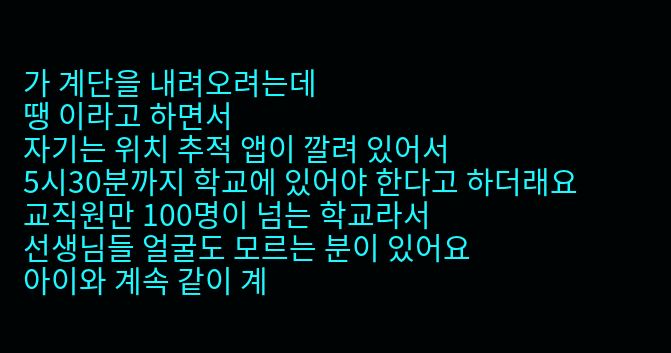가 계단을 내려오려는데
땡 이라고 하면서
자기는 위치 추적 앱이 깔려 있어서
5시30분까지 학교에 있어야 한다고 하더래요
교직원만 100명이 넘는 학교라서
선생님들 얼굴도 모르는 분이 있어요
아이와 계속 같이 계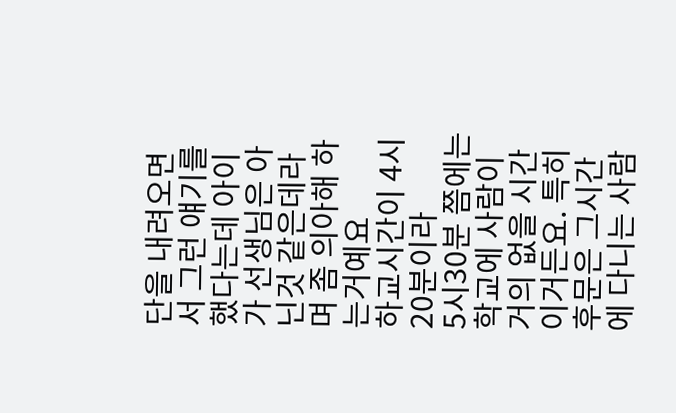단을 내려오면서 그런 얘기를 했다는데 아이가 선생님은 아닌것 같은데라며 좀 의아해 하는거예요
하교시간이 4시20분이라
5시30분 쯤에는 학교에 사람이 거의 없을 시간이거든요. 특히 후문은 그시간에 다니는 사람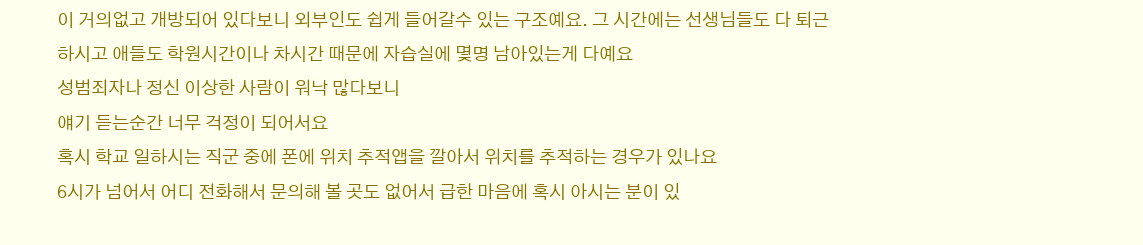이 거의없고 개방되어 있다보니 외부인도 쉽게 들어갈수 있는 구조예요. 그 시간에는 선생님들도 다 퇴근하시고 애들도 학원시간이나 차시간 때문에 자습실에 몇명 남아있는게 다예요
성범죄자나 정신 이상한 사람이 워낙 많다보니
얘기 듣는순간 너무 걱정이 되어서요
혹시 학교 일하시는 직군 중에 폰에 위치 추적앱을 깔아서 위치를 추적하는 경우가 있나요
6시가 넘어서 어디 전화해서 문의해 볼 곳도 없어서 급한 마음에 혹시 아시는 분이 있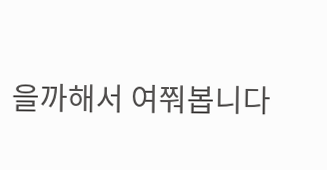을까해서 여쭤봅니다